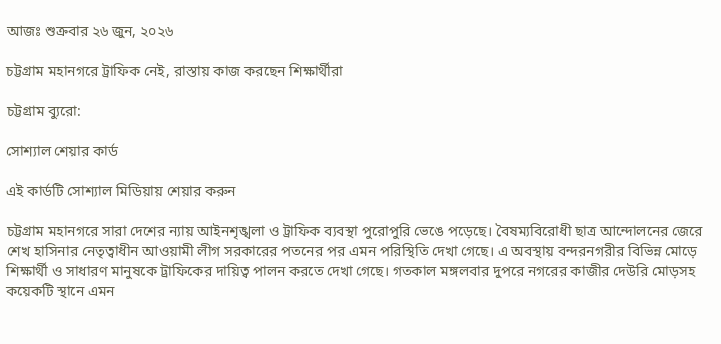আজঃ শুক্রবার ২৬ জুন, ২০২৬

চট্টগ্রাম মহানগরে ট্রাফিক নেই, রাস্তায় কাজ করছেন শিক্ষার্থীরা

চট্টগ্রাম ব্যুরো:

সোশ্যাল শেয়ার কার্ড

এই কার্ডটি সোশ্যাল মিডিয়ায় শেয়ার করুন

চট্টগ্রাম মহানগরে সারা দেশের ন্যায় আইনশৃঙ্খলা ও ট্রাফিক ব্যবস্থা পুরোপুরি ভেঙে পড়েছে। বৈষম্যবিরোধী ছাত্র আন্দোলনের জেরে শেখ হাসিনার নেতৃত্বাধীন আওয়ামী লীগ সরকারের পতনের পর এমন পরিস্থিতি দেখা গেছে। এ অবস্থায় বন্দরনগরীর বিভিন্ন মোড়ে শিক্ষার্থী ও সাধারণ মানুষকে ট্রাফিকের দায়িত্ব পালন করতে দেখা গেছে। গতকাল মঙ্গলবার দুপরে নগরের কাজীর দেউরি মোড়সহ কয়েকটি স্থানে এমন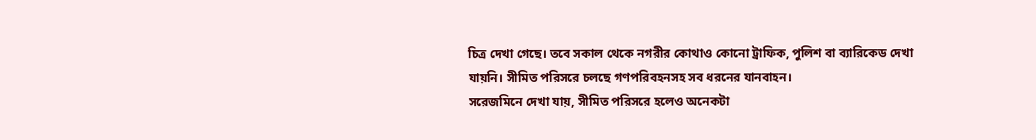চিত্র দেখা গেছে। তবে সকাল থেকে নগরীর কোথাও কোনো ট্রাফিক, পুলিশ বা ব্যারিকেড দেখা যায়নি। সীমিত পরিসরে চলছে গণপরিবহনসহ সব ধরনের যানবাহন।
সরেজমিনে দেখা যায়, সীমিত পরিসরে হলেও অনেকটা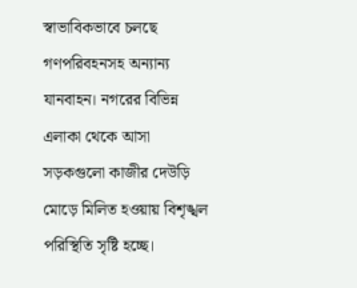স্বাভাবিকভাবে চলছে গণপরিবহনসহ অন্যান্য যানবাহন। নগরের বিভিন্ন এলাকা থেকে আসা সড়কগুলো কাজীর দেউড়ি মোড়ে মিলিত হওয়ায় বিশৃঙ্খল পরিস্থিতি সৃষ্টি হচ্ছে।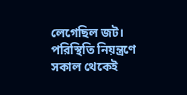লেগেছিল জট। পরিস্থিতি নিয়ন্ত্রণে সকাল থেকেই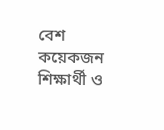বেশ কয়েকজন শিক্ষার্থী ও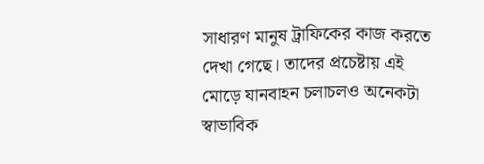সাধারণ মানুষ ট্রাফিকের কাজ করতে দেখা গেছে। তাদের প্রচেষ্টায় এই মোড়ে যানবাহন চলাচলও অনেকটা স্বাভাবিক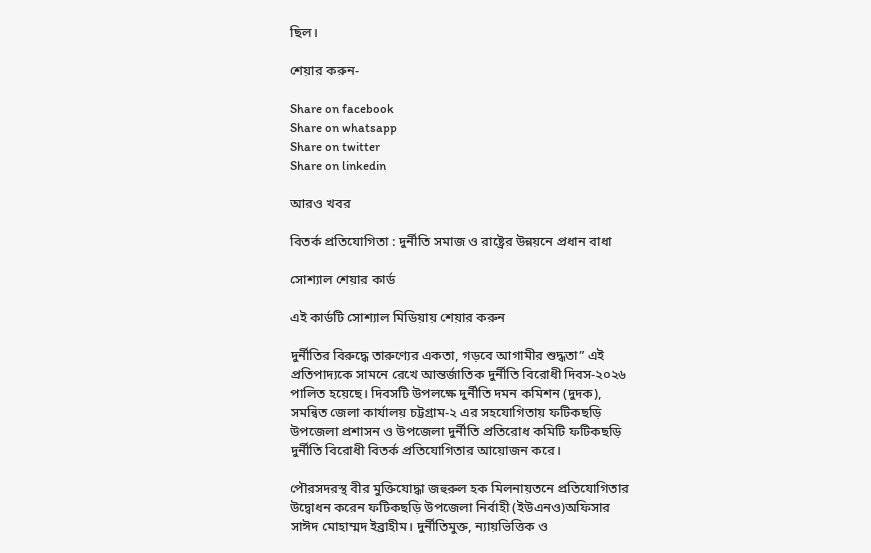ছিল।

শেয়ার করুন-

Share on facebook
Share on whatsapp
Share on twitter
Share on linkedin

আরও খবর

বিতর্ক প্রতিযোগিতা : দুর্নীতি সমাজ ও রাষ্ট্রের উন্নয়নে প্রধান বাধা

সোশ্যাল শেয়ার কার্ড

এই কার্ডটি সোশ্যাল মিডিয়ায় শেয়ার করুন

দুর্নীতির বিরুদ্ধে তারুণ্যের একতা, গড়বে আগামীর শুদ্ধতা” এই প্রতিপাদ্যকে সামনে রেখে আন্তর্জাতিক দুর্নীতি বিরোধী দিবস-২০২৬ পালিত হয়েছে। দিবসটি উপলক্ষে দুর্নীতি দমন কমিশন (দুদক), সমন্বিত জেলা কার্যালয় চট্টগ্রাম-২ এর সহযোগিতায় ফটিকছড়ি উপজেলা প্রশাসন ও উপজেলা দুর্নীতি প্রতিরোধ কমিটি ফটিকছড়ি দুর্নীতি বিরোধী বিতর্ক প্রতিযোগিতার আয়োজন করে।

পৌরসদরস্থ বীর মুক্তিযোদ্ধা জহুরুল হক মিলনায়তনে প্রতিযোগিতার উদ্বোধন করেন ফটিকছড়ি উপজেলা নির্বাহী (ইউএনও)অফিসার সাঈদ মোহাম্মদ ইব্রাহীম। দুর্নীতিমুক্ত, ন্যায়ভিত্তিক ও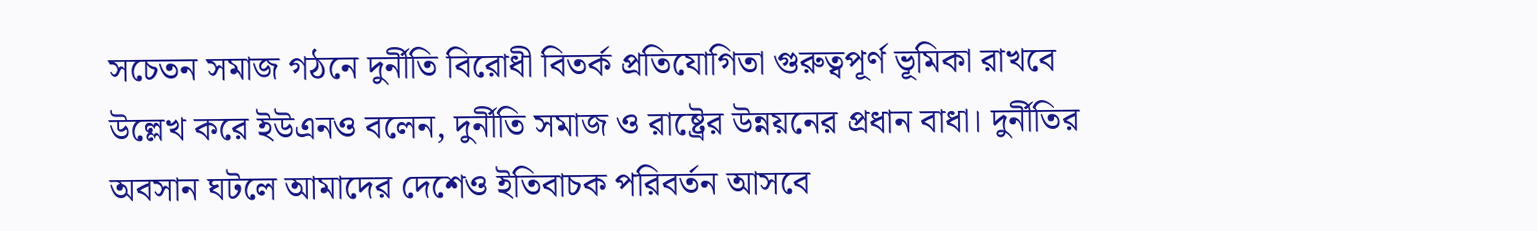সচেতন সমাজ গঠনে দুর্নীতি বিরোধী বিতর্ক প্রতিযোগিতা গুরুত্বপূর্ণ ভূমিকা রাখবে উল্লেখ করে ইউএনও বলেন, দুর্নীতি সমাজ ও রাষ্ট্রের উন্নয়নের প্রধান বাধা। দুর্নীতির অবসান ঘটলে আমাদের দেশেও ইতিবাচক পরিবর্তন আসবে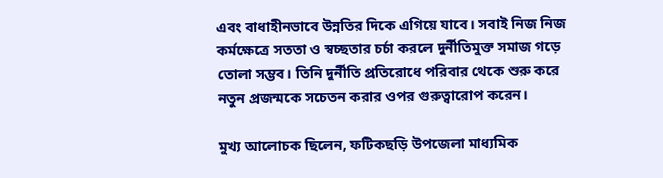এবং বাধাহীনভাবে উন্নতির দিকে এগিয়ে যাবে। সবাই নিজ নিজ কর্মক্ষেত্রে সততা ও স্বচ্ছতার চর্চা করলে দুর্নীতিমুক্ত সমাজ গড়ে তোলা সম্ভব। তিনি দুর্নীতি প্রতিরোধে পরিবার থেকে শুরু করে নতুন প্রজন্মকে সচেতন করার ওপর গুরুত্বারোপ করেন।

মুখ্য আলোচক ছিলেন, ফটিকছড়ি উপজেলা মাধ্যমিক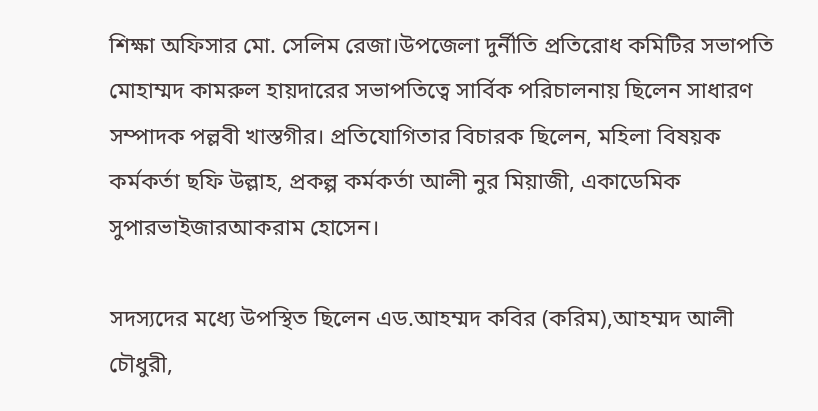শিক্ষা অফিসার মো. সেলিম রেজা।উপজেলা দুর্নীতি প্রতিরোধ কমিটির সভাপতি মোহাম্মদ কামরুল হায়দারের সভাপতিত্বে সার্বিক পরিচালনায় ছিলেন সাধারণ সম্পাদক পল্লবী খাস্তগীর। প্রতিযোগিতার বিচারক ছিলেন, মহিলা বিষয়ক কর্মকর্তা ছফি উল্লাহ, প্রকল্প কর্মকর্তা আলী নুর মিয়াজী, একাডেমিক সুপারভাইজারআকরাম হোসেন।

সদস্যদের মধ্যে উপস্থিত ছিলেন এড.আহম্মদ কবির (করিম),আহম্মদ আলী চৌধুরী,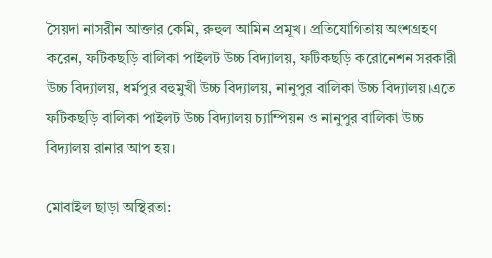সৈয়দা নাসরীন আক্তার কেমি, রুহুল আমিন প্রমূখ। প্রতিযোগিতায় অংশগ্রহণ করেন, ফটিকছড়ি বালিকা পাইলট উচ্চ বিদ্যালয়, ফটিকছড়ি করোনেশন সরকারী উচ্চ বিদ্যালয়, ধর্মপুর বহুমুখী উচ্চ বিদ্যালয়, নানুপুর বালিকা উচ্চ বিদ্যালয়।এতে ফটিকছড়ি বালিকা পাইলট উচ্চ বিদ্যালয় চ্যাম্পিয়ন ও নানুপুর বালিকা উচ্চ বিদ্যালয় রানার আপ হয়।

মোবাইল ছাড়া অস্থিরতা: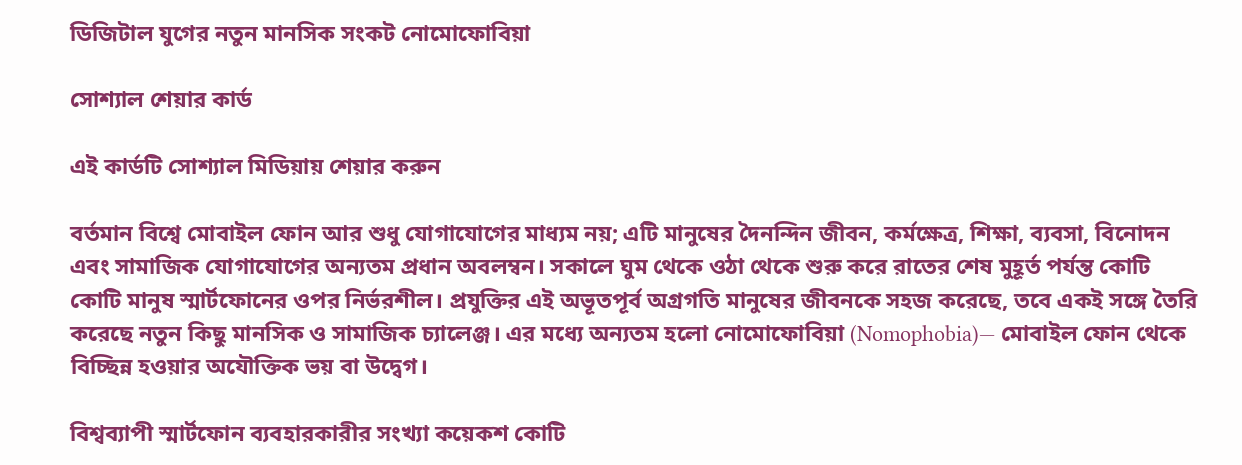ডিজিটাল যুগের নতুন মানসিক সংকট নোমোফোবিয়া

সোশ্যাল শেয়ার কার্ড

এই কার্ডটি সোশ্যাল মিডিয়ায় শেয়ার করুন

বর্তমান বিশ্বে মোবাইল ফোন আর শুধু যোগাযোগের মাধ্যম নয়; এটি মানুষের দৈনন্দিন জীবন, কর্মক্ষেত্র, শিক্ষা, ব্যবসা, বিনোদন এবং সামাজিক যোগাযোগের অন্যতম প্রধান অবলম্বন। সকালে ঘুম থেকে ওঠা থেকে শুরু করে রাতের শেষ মুহূর্ত পর্যন্ত কোটি কোটি মানুষ স্মার্টফোনের ওপর নির্ভরশীল। প্রযুক্তির এই অভূতপূর্ব অগ্রগতি মানুষের জীবনকে সহজ করেছে, তবে একই সঙ্গে তৈরি করেছে নতুন কিছু মানসিক ও সামাজিক চ্যালেঞ্জ। এর মধ্যে অন্যতম হলো নোমোফোবিয়া (Nomophobia)— মোবাইল ফোন থেকে বিচ্ছিন্ন হওয়ার অযৌক্তিক ভয় বা উদ্বেগ।

বিশ্বব্যাপী স্মার্টফোন ব্যবহারকারীর সংখ্যা কয়েকশ কোটি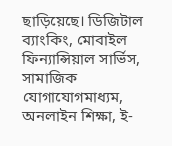ছাড়িয়েছে। ডিজিটাল ব্যাংকিং, মোবাইল ফিন্যান্সিয়াল সার্ভিস, সামাজিক যোগাযোগমাধ্যম, অনলাইন শিক্ষা, ই-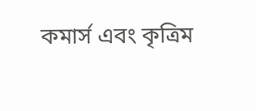কমার্স এবং কৃত্রিম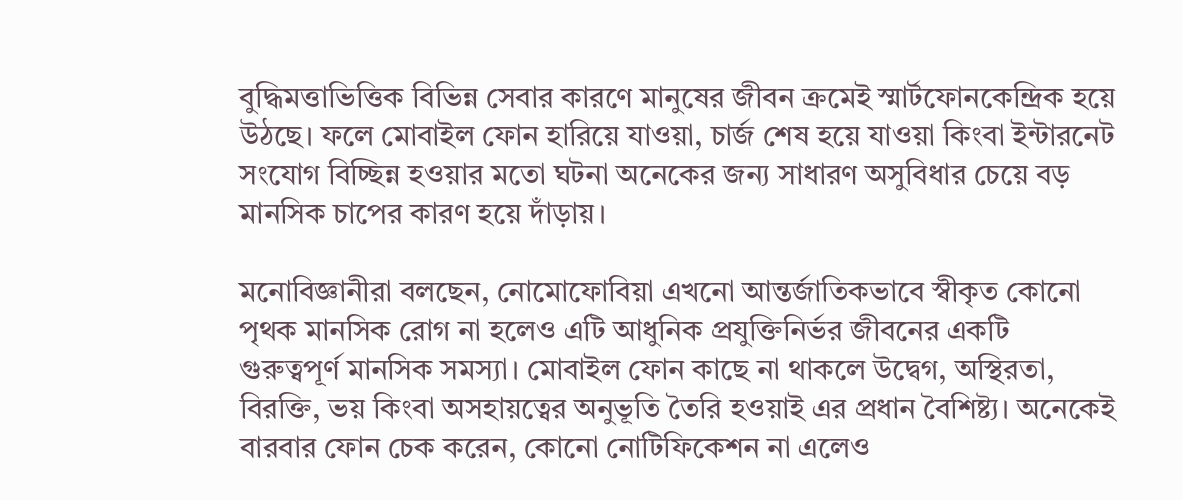বুদ্ধিমত্তাভিত্তিক বিভিন্ন সেবার কারণে মানুষের জীবন ক্রমেই স্মার্টফোনকেন্দ্রিক হয়ে উঠছে। ফলে মোবাইল ফোন হারিয়ে যাওয়া, চার্জ শেষ হয়ে যাওয়া কিংবা ইন্টারনেট সংযোগ বিচ্ছিন্ন হওয়ার মতো ঘটনা অনেকের জন্য সাধারণ অসুবিধার চেয়ে বড় মানসিক চাপের কারণ হয়ে দাঁড়ায়।

মনোবিজ্ঞানীরা বলছেন, নোমোফোবিয়া এখনো আন্তর্জাতিকভাবে স্বীকৃত কোনো পৃথক মানসিক রোগ না হলেও এটি আধুনিক প্রযুক্তিনির্ভর জীবনের একটি গুরুত্বপূর্ণ মানসিক সমস্যা। মোবাইল ফোন কাছে না থাকলে উদ্বেগ, অস্থিরতা, বিরক্তি, ভয় কিংবা অসহায়ত্বের অনুভূতি তৈরি হওয়াই এর প্রধান বৈশিষ্ট্য। অনেকেই বারবার ফোন চেক করেন, কোনো নোটিফিকেশন না এলেও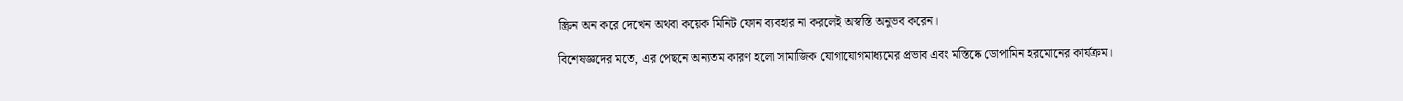স্ক্রিন অন করে দেখেন অথবা কয়েক মিনিট ফোন ব্যবহার না করলেই অস্বস্তি অনুভব করেন।

বিশেষজ্ঞদের মতে, এর পেছনে অন্যতম কারণ হলো সামাজিক যোগাযোগমাধ্যমের প্রভাব এবং মস্তিষ্কে ডোপামিন হরমোনের কার্যক্রম।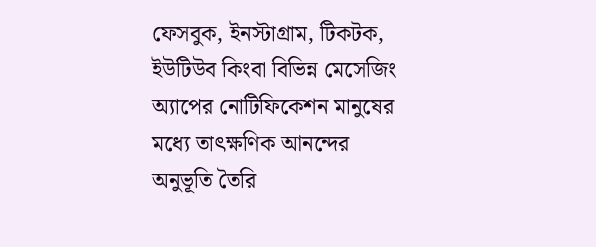ফেসবুক, ইনস্টাগ্রাম, টিকটক, ইউটিউব কিংবা বিভিন্ন মেসেজিং অ্যাপের নোটিফিকেশন মানুষের মধ্যে তাৎক্ষণিক আনন্দের অনুভূতি তৈরি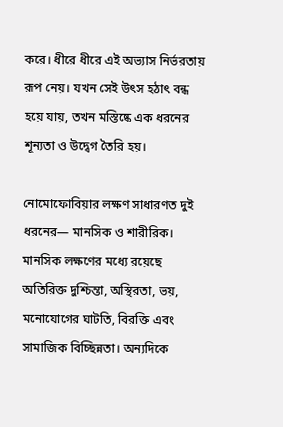করে। ধীরে ধীরে এই অভ্যাস নির্ভরতায় রূপ নেয়। যখন সেই উৎস হঠাৎ বন্ধ হয়ে যায়, তখন মস্তিষ্কে এক ধরনের শূন্যতা ও উদ্বেগ তৈরি হয়।

নোমোফোবিয়ার লক্ষণ সাধারণত দুই ধরনের— মানসিক ও শারীরিক। মানসিক লক্ষণের মধ্যে রয়েছে অতিরিক্ত দুশ্চিন্তা, অস্থিরতা, ভয়, মনোযোগের ঘাটতি, বিরক্তি এবং সামাজিক বিচ্ছিন্নতা। অন্যদিকে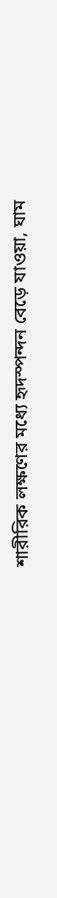শারীরিক লক্ষণের মধ্যে হৃদস্পন্দন বেড়ে যাওয়া, ঘাম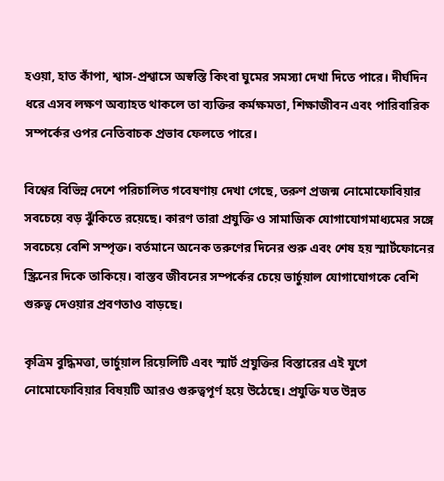হওয়া, হাত কাঁপা, শ্বাস-প্রশ্বাসে অস্বস্তি কিংবা ঘুমের সমস্যা দেখা দিতে পারে। দীর্ঘদিন ধরে এসব লক্ষণ অব্যাহত থাকলে তা ব্যক্তির কর্মক্ষমতা, শিক্ষাজীবন এবং পারিবারিক সম্পর্কের ওপর নেতিবাচক প্রভাব ফেলতে পারে।

বিশ্বের বিভিন্ন দেশে পরিচালিত গবেষণায় দেখা গেছে, তরুণ প্রজন্ম নোমোফোবিয়ার সবচেয়ে বড় ঝুঁকিতে রয়েছে। কারণ তারা প্রযুক্তি ও সামাজিক যোগাযোগমাধ্যমের সঙ্গে সবচেয়ে বেশি সম্পৃক্ত। বর্তমানে অনেক তরুণের দিনের শুরু এবং শেষ হয় স্মার্টফোনের স্ক্রিনের দিকে তাকিয়ে। বাস্তব জীবনের সম্পর্কের চেয়ে ভার্চুয়াল যোগাযোগকে বেশি গুরুত্ব দেওয়ার প্রবণতাও বাড়ছে।

কৃত্রিম বুদ্ধিমত্তা, ভার্চুয়াল রিয়েলিটি এবং স্মার্ট প্রযুক্তির বিস্তারের এই যুগে নোমোফোবিয়ার বিষয়টি আরও গুরুত্বপূর্ণ হয়ে উঠেছে। প্রযুক্তি যত উন্নত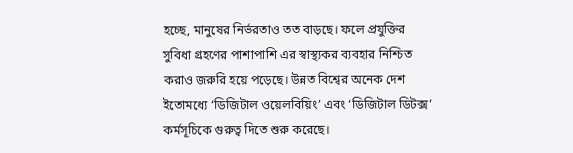হচ্ছে, মানুষের নির্ভরতাও তত বাড়ছে। ফলে প্রযুক্তির সুবিধা গ্রহণের পাশাপাশি এর স্বাস্থ্যকর ব্যবহার নিশ্চিত করাও জরুরি হয়ে পড়েছে। উন্নত বিশ্বের অনেক দেশ ইতোমধ্যে ‘ডিজিটাল ওয়েলবিয়িং’ এবং ‘ডিজিটাল ডিটক্স’ কর্মসূচিকে গুরুত্ব দিতে শুরু করেছে।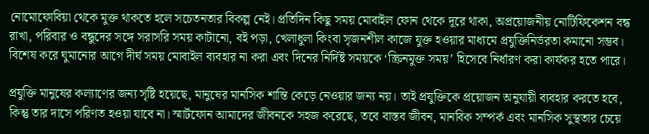নোমোফোবিয়া থেকে মুক্ত থাকতে হলে সচেতনতার বিকল্প নেই। প্রতিদিন কিছু সময় মোবাইল ফোন থেকে দূরে থাকা, অপ্রয়োজনীয় নোটিফিকেশন বন্ধ রাখা, পরিবার ও বন্ধুদের সঙ্গে সরাসরি সময় কাটানো, বই পড়া, খেলাধুলা কিংবা সৃজনশীল কাজে যুক্ত হওয়ার মাধ্যমে প্রযুক্তিনির্ভরতা কমানো সম্ভব। বিশেষ করে ঘুমানোর আগে দীর্ঘ সময় মোবাইল ব্যবহার না করা এবং দিনের নির্দিষ্ট সময়কে ‘স্ক্রিনমুক্ত সময়’ হিসেবে নির্ধারণ করা কার্যকর হতে পারে।

প্রযুক্তি মানুষের কল্যাণের জন্য সৃষ্টি হয়েছে, মানুষের মানসিক শান্তি কেড়ে নেওয়ার জন্য নয়। তাই প্রযুক্তিকে প্রয়োজন অনুযায়ী ব্যবহার করতে হবে, কিন্তু তার দাসে পরিণত হওয়া যাবে না। স্মার্টফোন আমাদের জীবনকে সহজ করেছে, তবে বাস্তব জীবন, মানবিক সম্পর্ক এবং মানসিক সুস্থতার চেয়ে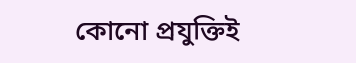কোনো প্রযুক্তিই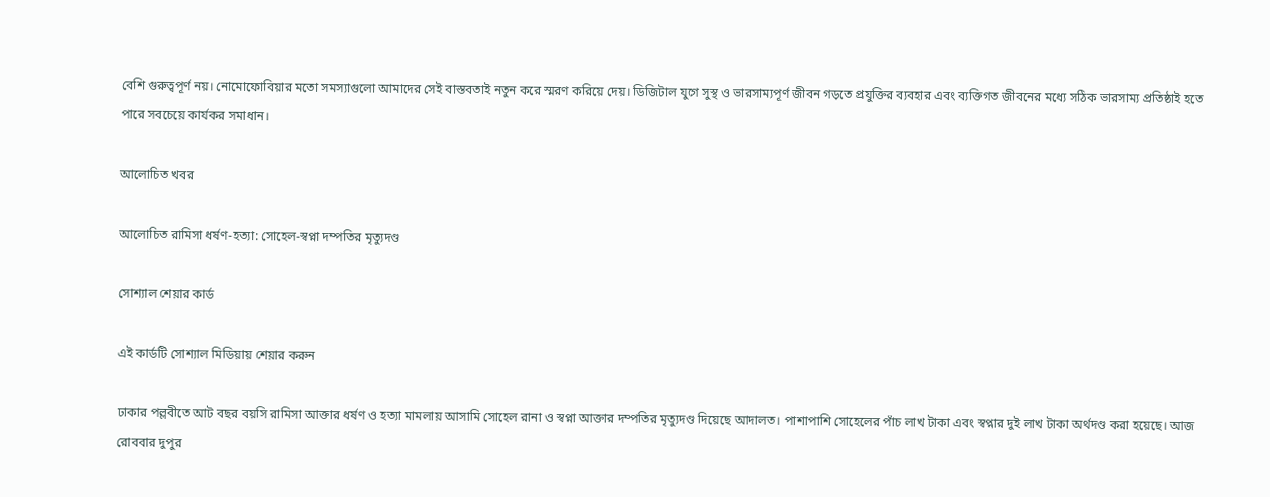বেশি গুরুত্বপূর্ণ নয়। নোমোফোবিয়ার মতো সমস্যাগুলো আমাদের সেই বাস্তবতাই নতুন করে স্মরণ করিয়ে দেয়। ডিজিটাল যুগে সুস্থ ও ভারসাম্যপূর্ণ জীবন গড়তে প্রযুক্তির ব্যবহার এবং ব্যক্তিগত জীবনের মধ্যে সঠিক ভারসাম্য প্রতিষ্ঠাই হতে পারে সবচেয়ে কার্যকর সমাধান।

আলোচিত খবর

আলোচিত রামিসা ধর্ষণ-হত্যা: সোহেল-স্বপ্না দম্পতির মৃত্যুদণ্ড

সোশ্যাল শেয়ার কার্ড

এই কার্ডটি সোশ্যাল মিডিয়ায় শেয়ার করুন

ঢাকার পল্লবীতে আট বছর বয়সি রামিসা আক্তার ধর্ষণ ও হত্যা মামলায় আসামি সোহেল রানা ও স্বপ্না আক্তার দম্পতির মৃত্যুদণ্ড দিয়েছে আদালত। পাশাপাশি সোহেলের পাঁচ লাখ টাকা এবং স্বপ্নার দুই লাখ টাকা অর্থদণ্ড করা হয়েছে। আজ রোববার দুপুর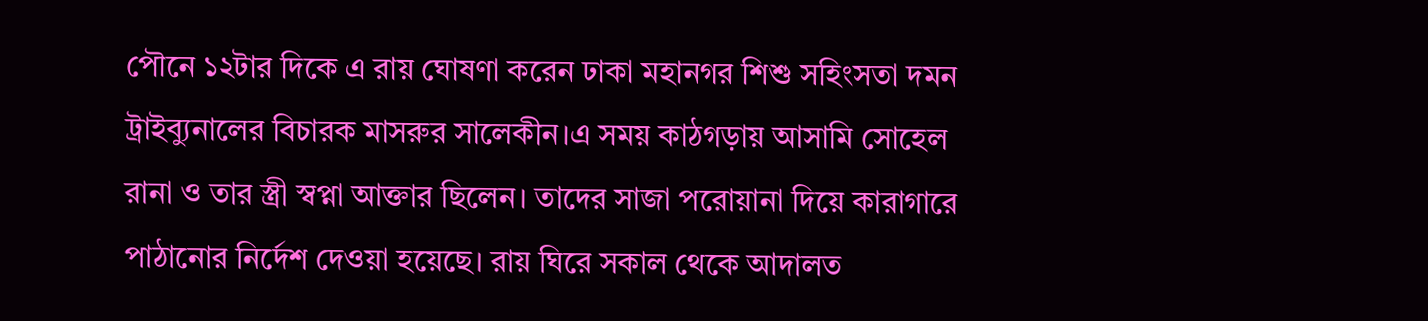পৌনে ১২টার দিকে এ রায় ঘোষণা করেন ঢাকা মহানগর শিশু সহিংসতা দমন ট্রাইব্যুনালের বিচারক মাসরুর সালেকীন।এ সময় কাঠগড়ায় আসামি সোহেল রানা ও তার স্ত্রী স্বপ্না আক্তার ছিলেন। তাদের সাজা পরোয়ানা দিয়ে কারাগারে পাঠানোর নির্দেশ দেওয়া হয়েছে। রায় ঘিরে সকাল থেকে আদালত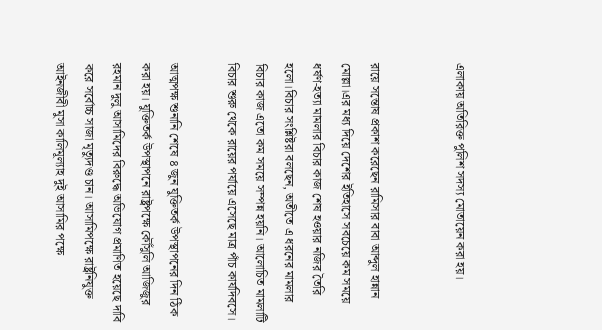এলাকায় অতিরিক্ত পুলিশ সদস্য মোতায়েন করা হয়।


রায়ে সন্তোষ প্রকাশ করেছেন রামিসার বাবা আব্দুল হান্নান মোল্লা।এর মধ্য দিয়ে দেশের ইতিহাসে সবচেয়ে কম সময়ে ধর্ষণ-হত্যা মামলার বিচার কাজ শেষ হওয়ার নজির তৈরি হলো।বিচার সংশ্লিষ্টরা বলছেন, অতীতে এ ধরনের মামলার বিচার কাজ এতো কম সময়ে সম্পন্ন হয়নি। আলোচিত মামলাটি বিচার শুরু থেকে রায়ের পর্যায়ে এসেছে মাত্র পাঁচ কার্যদিবসে।

আত্মপক্ষ শুনানি শেষে ৪ জুন যুক্তিতর্ক উপস্থাপনের দিন ঠিক করা হয়। যুক্তিতর্ক উপস্থাপনে রাষ্ট্রপক্ষে কৌঁসুলি আজিজুর রহমান দুলু আসামিদের বিরুদ্ধে অভিযোগ প্রমাণিত হয়েছে দাবি করে সর্বোচ্চ সাজা মৃত্যুদণ্ড চান। আসামিপক্ষে রাষ্ট্রনিযুক্ত আইনজীবী মুসা কালিমূল্যাহ দুই আসামির পক্ষে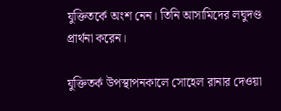যুক্তিতর্কে অংশ নেন। তিনি আসামিদের লঘুদণ্ড প্রার্থনা করেন।

যুক্তিতর্ক উপস্থাপনকালে সোহেল রানার দেওয়া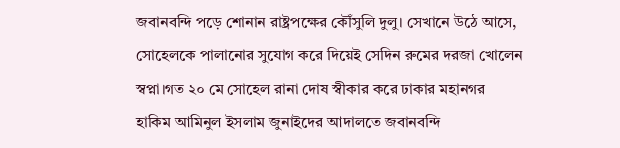জবানবন্দি পড়ে শোনান রাষ্ট্রপক্ষের কৌঁসুলি দুলু। সেখানে উঠে আসে, সোহেলকে পালানোর সুযোগ করে দিয়েই সেদিন রুমের দরজা খোলেন স্বপ্না।গত ২০ মে সোহেল রানা দোষ স্বীকার করে ঢাকার মহানগর হাকিম আমিনুল ইসলাম জুনাইদের আদালতে জবানবন্দি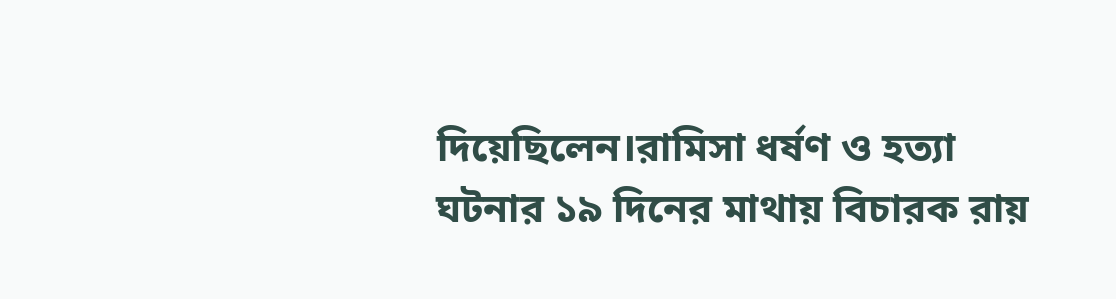দিয়েছিলেন।রামিসা ধর্ষণ ও হত্যা ঘটনার ১৯ দিনের মাথায় বিচারক রায়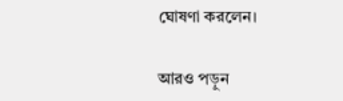ঘোষণা করলেন।

আরও পড়ুন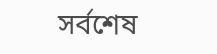সর্বশেষ